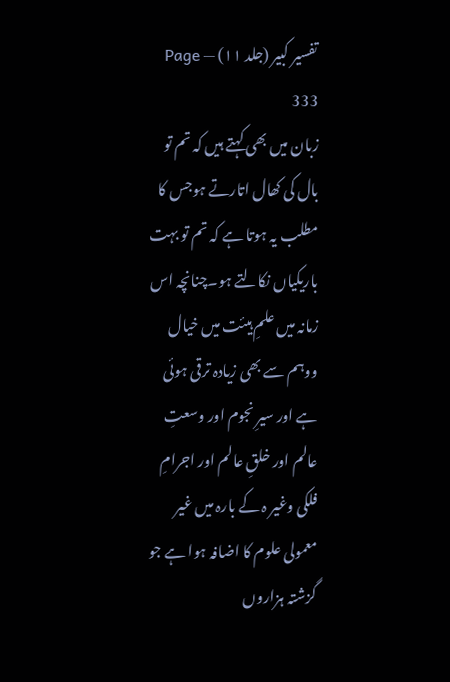تفسیر کبیر (جلد ۱۱) — Page 333
زبان میں بھی کہتے ہیں کہ تم تو بال کی کھال اتارتے ہوجس کا مطلب یہ ہوتا ہے کہ تم تو بہت باریکیاں نکالتے ہو۔چنانچہ اس زمانہ میں علمِ ہیئت میں خیال ووہم سے بھی زیادہ ترقی ہوئی ہے اور سیرِ نجوم اور وسعتِ عالم اور خلقِ عالم اور اجرامِ فلکی وغیر ہ کے بارہ میں غیر معمولی علوم کا اضافہ ہوا ہے جو گزشتہ ہزاروں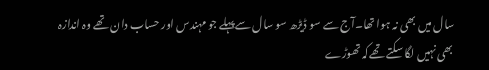سال میں بھی نہ ہوا تھا۔آج سے سو ڈیڑھ سو سال سےپہلے جو مہندس اور حساب دان تھے وہ اندازہ بھی نہیں لگا سکتے تھےکہ تھوڑے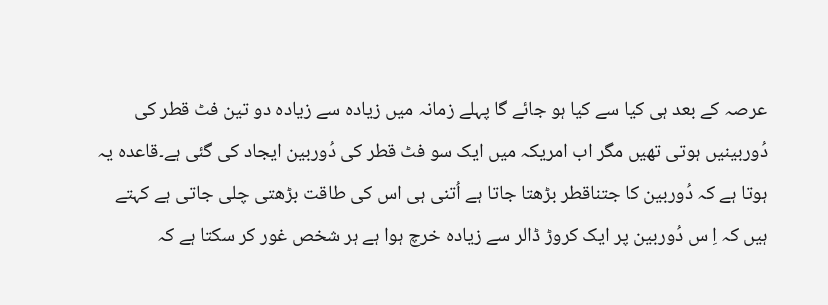عرصہ کے بعد ہی کیا سے کیا ہو جائے گا پہلے زمانہ میں زیادہ سے زیادہ دو تین فٹ قطر کی دُوربینیں ہوتی تھیں مگر اب امریکہ میں ایک سو فٹ قطر کی دُوربین ایجاد کی گئی ہے۔قاعدہ یہ ہوتا ہے کہ دُوربین کا جتناقطر بڑھتا جاتا ہے اُتنی ہی اس کی طاقت بڑھتی چلی جاتی ہے کہتے ہیں کہ اِ س دُوربین پر ایک کروڑ ڈالر سے زیادہ خرچ ہوا ہے ہر شخص غور کر سکتا ہے کہ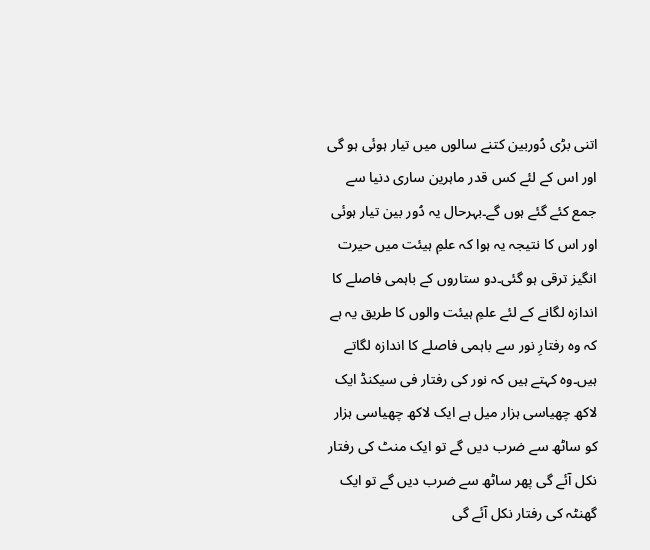اتنی بڑی دُوربین کتنے سالوں میں تیار ہوئی ہو گی اور اس کے لئے کس قدر ماہرین ساری دنیا سے جمع کئے گئے ہوں گے۔بہرحال یہ دُور بین تیار ہوئی اور اس کا نتیجہ یہ ہوا کہ علمِ ہیئت میں حیرت انگیز ترقی ہو گئی۔دو ستاروں کے باہمی فاصلے کا اندازہ لگانے کے لئے علمِ ہیئت والوں کا طریق یہ ہے کہ وہ رفتارِ نور سے باہمی فاصلے کا اندازہ لگاتے ہیں۔وہ کہتے ہیں کہ نور کی رفتار فی سیکنڈ ایک لاکھ چھیاسی ہزار میل ہے ایک لاکھ چھیاسی ہزار کو ساٹھ سے ضرب دیں گے تو ایک منٹ کی رفتار نکل آئے گی پھر ساٹھ سے ضرب دیں گے تو ایک گھنٹہ کی رفتار نکل آئے گی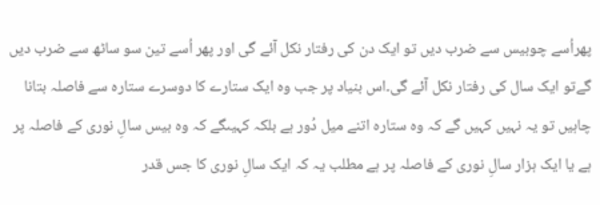پھراُسے چوبیس سے ضرب دیں تو ایک دن کی رفتار نکل آئے گی اور پھر اُسے تین سو ساٹھ سے ضرب دیں گےتو ایک سال کی رفتار نکل آئے گی۔اس بنیاد پر جب وہ ایک ستارے کا دوسرے ستارہ سے فاصلہ بتانا چاہیں تو یہ نہیں کہیں گے کہ وہ ستارہ اتنے میل دُور ہے بلکہ کہیںگے کہ وہ بیس سالِ نوری کے فاصلہ پر ہے یا ایک ہزار سالِ نوری کے فاصلہ پر ہے مطلب یہ کہ ایک سالِ نوری کا جس قدر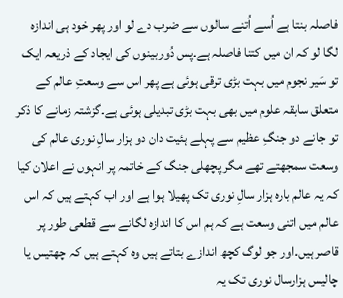فاصلہ بنتا ہے اُسے اُتنے سالوں سے ضرب دے لو اور پھر خود ہی اندازہ لگا لو کہ ان میں کتنا فاصلہ ہے۔پس دُوربینوں کی ایجاد کے ذریعہ ایک تو سَیر نجوم میں بہت بڑی ترقی ہوئی ہے پھر اس سے وسعتِ عالم کے متعلق سابقہ علوم میں بھی بہت بڑی تبدیلی ہوئی ہے۔گزشتہ زمانے کا ذکر تو جانے دو جنگِ عظیم سے پہلے ہئیت دان دو ہزار سالِ نوری عالم کی وسعت سمجھتے تھے مگر پچھلی جنگ کے خاتمہ پر انہوں نے اعلان کیا کہ یہ عالم بارہ ہزار سالِ نوری تک پھیلا ہوا ہے اور اب کہتے ہیں کہ اس عالم میں اتنی وسعت ہے کہ ہم اس کا اندازہ لگانے سے قطعی طور پر قاصر ہیں۔اور جو لوگ کچھ اندازے بتاتے ہیں وہ کہتے ہیں کہ چھتیس یا چالیس ہزارسال نوری تک یہ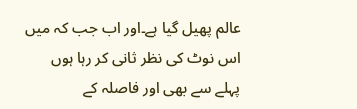عالم پھیل گیا ہے۔اور اب جب کہ میں اس نوٹ کی نظر ثانی کر رہا ہوں پہلے سے بھی اور فاصلہ کے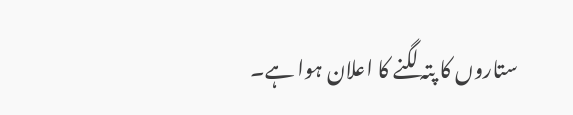ستاروں کا پتہ لگنے کا اعلان ہوا ہے۔